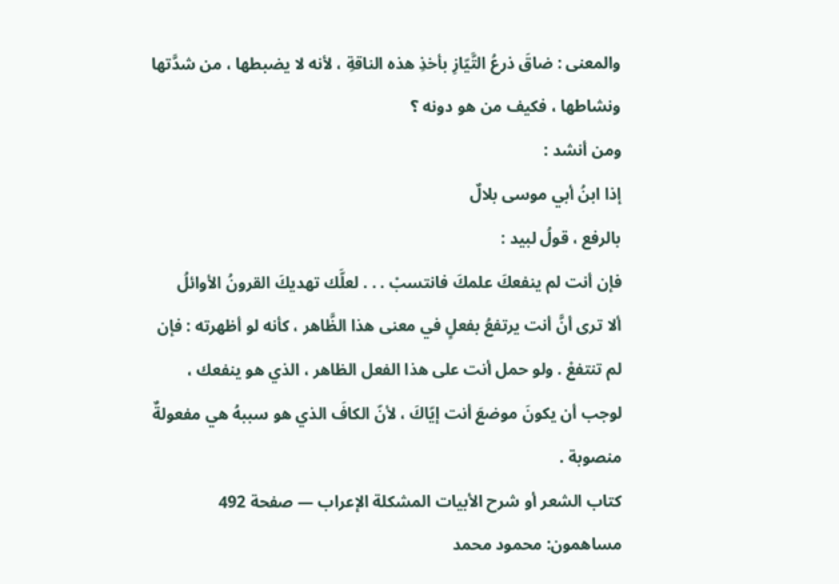والمعنى : ضاقَ ذرعُ التَّيّازِ بأخذِ هذه الناقةِ ، لأنه لا يضبطها ، من شدَّتها ونشاطها ، فكيف من هو دونه ؟
ومن أنشد :
إذا ابنُ أبي موسى بلالٌ
بالرفع ، قولُ لبيد :
فإن أنت لم ينفعكَ علمكَ فانتسبْ . . . لعلَّك تهديكَ القرونُ الأوائلُ
ألا ترى أنَّ أنت يرتفعُ بفعلٍ في معنى هذا الظَّاهر ، كأنه لو أظهرته : فإن لم تنتفعْ . ولو حمل أنت على هذا الفعل الظاهر ، الذي هو ينفعك ، لوجب أن يكونَ موضعَ أنت إيّاكَ ، لأنّ الكافَ الذي هو سببهُ هي مفعولةٌ منصوبة .
كتاب الشعر أو شرح الأبيات المشكلة الإعراب — صفحة 492
مساهمون: محمود محمد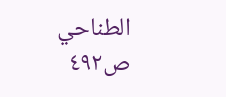الطناحي
ص٤٩٢